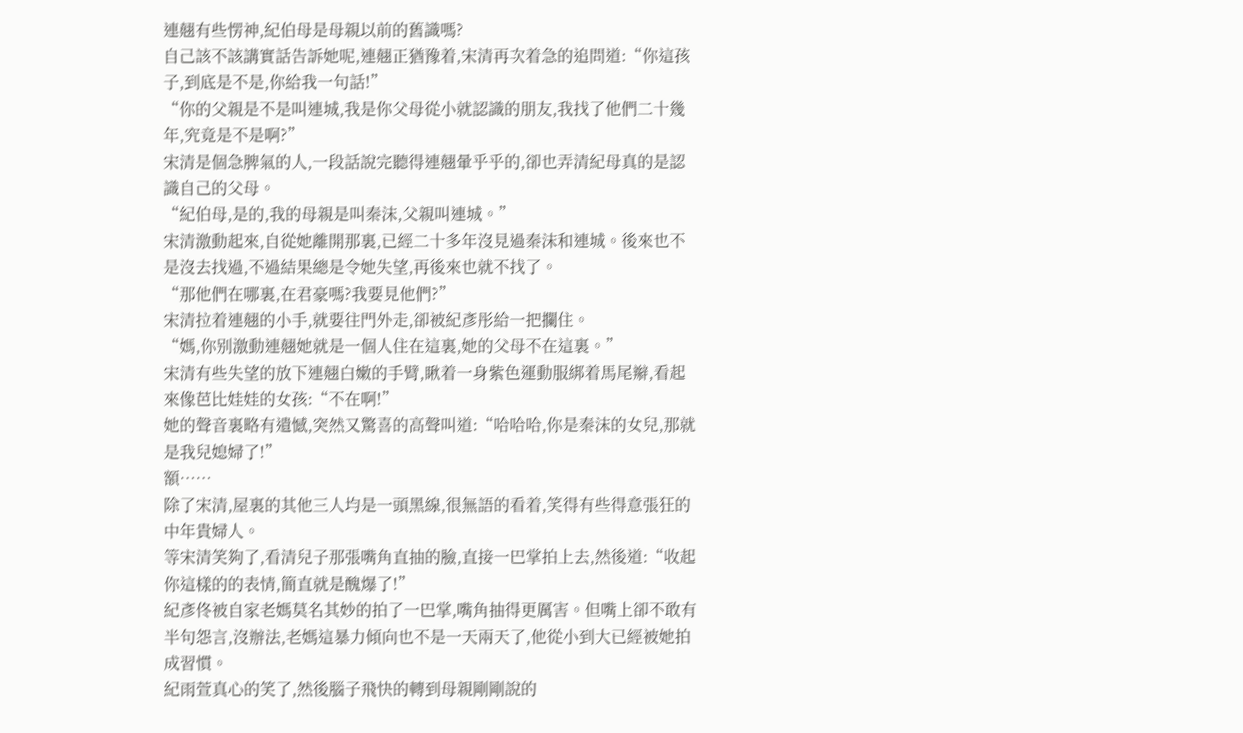連翹有些愣神,紀伯母是母親以前的舊識嗎?
自己該不該講實話告訴她呢,連翹正猶豫着,宋清再次着急的追問道:“你這孩子,到底是不是,你給我一句話!”
“你的父親是不是叫連城,我是你父母從小就認識的朋友,我找了他們二十幾年,究竟是不是啊?”
宋清是個急脾氣的人,一段話說完聽得連翹暈乎乎的,卻也弄清紀母真的是認識自己的父母。
“紀伯母,是的,我的母親是叫秦沫,父親叫連城。”
宋清激動起來,自從她離開那裏,已經二十多年沒見過秦沫和連城。後來也不是沒去找過,不過結果總是令她失望,再後來也就不找了。
“那他們在哪裏,在君豪嗎?我要見他們?”
宋清拉着連翹的小手,就要往門外走,卻被紀彥彤給一把攔住。
“媽,你别激動連翹她就是一個人住在這裏,她的父母不在這裏。”
宋清有些失望的放下連翹白嫩的手臂,瞅着一身紫色運動服綁着馬尾辮,看起來像芭比娃娃的女孩:“不在啊!”
她的聲音裏略有遺憾,突然又驚喜的高聲叫道:“哈哈哈,你是秦沫的女兒,那就是我兒媳婦了!”
額……
除了宋清,屋裏的其他三人均是一頭黑線,很無語的看着,笑得有些得意張狂的中年貴婦人。
等宋清笑夠了,看清兒子那張嘴角直抽的臉,直接一巴掌拍上去,然後道:“收起你這樣的的表情,簡直就是醜爆了!”
紀彥佟被自家老媽莫名其妙的拍了一巴掌,嘴角抽得更厲害。但嘴上卻不敢有半句怨言,沒辦法,老媽這暴力傾向也不是一天兩天了,他從小到大已經被她拍成習慣。
紀雨萱真心的笑了,然後腦子飛快的轉到母親剛剛說的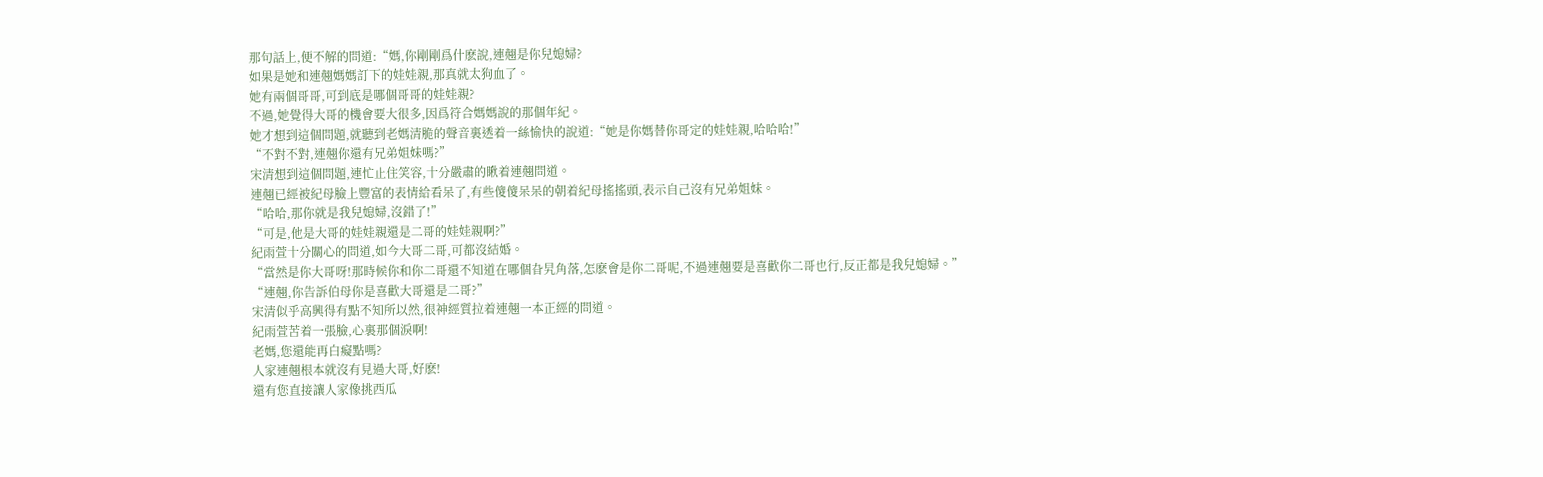那句話上,便不解的問道:“媽,你剛剛爲什麽說,連翹是你兒媳婦?
如果是她和連翹媽媽訂下的娃娃親,那真就太狗血了。
她有兩個哥哥,可到底是哪個哥哥的娃娃親?
不過,她覺得大哥的機會要大很多,因爲符合媽媽說的那個年紀。
她才想到這個問題,就聽到老媽清脆的聲音裏透着一絲愉快的說道:“她是你媽替你哥定的娃娃親,哈哈哈!”
“不對不對,連翹你還有兄弟姐妹嗎?”
宋清想到這個問題,連忙止住笑容,十分嚴肅的瞅着連翹問道。
連翹已經被紀母臉上豐富的表情給看呆了,有些傻傻呆呆的朝着紀母搖搖頭,表示自己沒有兄弟姐妹。
“哈哈,那你就是我兒媳婦,沒錯了!”
“可是,他是大哥的娃娃親還是二哥的娃娃親啊?”
紀雨萱十分關心的問道,如今大哥二哥,可都沒結婚。
“當然是你大哥呀!那時候你和你二哥還不知道在哪個旮旯角落,怎麽會是你二哥呢,不過連翹要是喜歡你二哥也行,反正都是我兒媳婦。”
“連翹,你告訴伯母你是喜歡大哥還是二哥?”
宋清似乎高興得有點不知所以然,很神經質拉着連翹一本正經的問道。
紀雨萱苦着一張臉,心裏那個淚啊!
老媽,您還能再白癡點嗎?
人家連翹根本就沒有見過大哥,好麽!
還有您直接讓人家像挑西瓜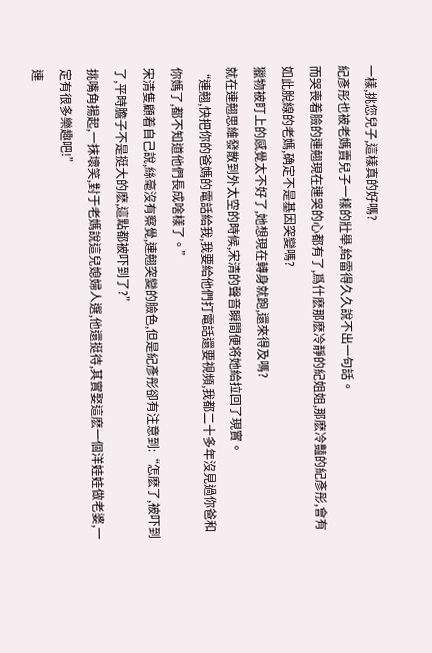一樣,挑您兒子,這樣真的好嗎?
紀彥彤也被老媽賣兒子一樣的壯舉,給雷得久久說不出一句話。
而哭喪着臉的連翹現在連哭的心都有了,爲什麽那麽冷靜的紀姐姐,那麽冷豔的紀彥彤,會有如此脫線的老媽,确定不是基因突變嗎?
獵物被盯上的感覺太不好了,她想現在轉身就跑,還來得及嗎?
就在連翹思維發散到外太空的時候,宋清的聲音瞬間便将她給拉回了現實。
“連翹,快把你的爸媽的電話給我,我要給他們打電話還要視頻,我都二十多年沒見過你爸和你媽了,都不知道他們長成啥樣了。”
宋清隻顧着自己說,絲毫沒有察覺,連翹突變的臉色,但是紀彥彤卻有注意到:“怎麽了,被吓到了,平時膽子不是挺大的麽,這點都被吓到了?”
挑嘴角揚起,一抹壞笑,對于老媽說這兒媳婦人選,他還挺待,其實娶這麽一個洋娃娃做老婆,一定有很多樂趣吧!”
連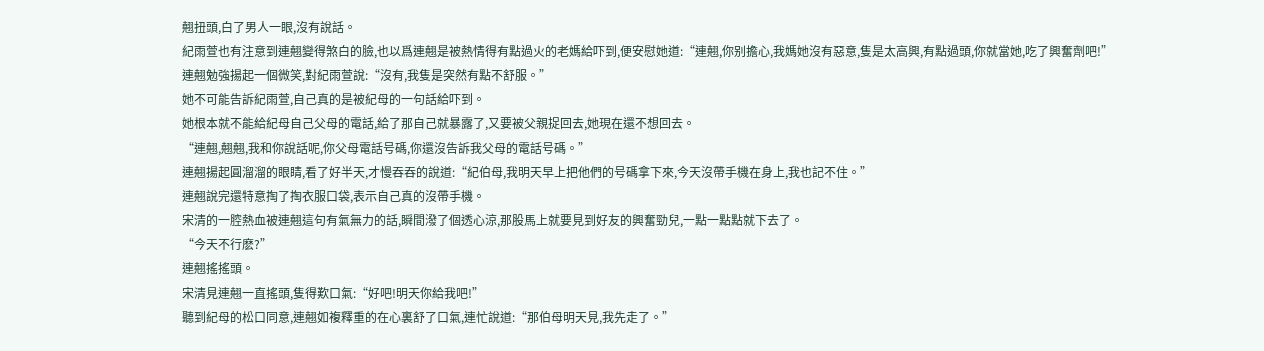翹扭頭,白了男人一眼,沒有說話。
紀雨萱也有注意到連翹變得煞白的臉,也以爲連翹是被熱情得有點過火的老媽給吓到,便安慰她道:“連翹,你别擔心,我媽她沒有惡意,隻是太高興,有點過頭,你就當她,吃了興奮劑吧!”
連翹勉強揚起一個微笑,對紀雨萱說:“沒有,我隻是突然有點不舒服。”
她不可能告訴紀雨萱,自己真的是被紀母的一句話給吓到。
她根本就不能給紀母自己父母的電話,給了那自己就暴露了,又要被父親捉回去,她現在還不想回去。
“連翹,翹翹,我和你說話呢,你父母電話号碼,你還沒告訴我父母的電話号碼。”
連翹揚起圓溜溜的眼睛,看了好半天,才慢吞吞的說道:“紀伯母,我明天早上把他們的号碼拿下來,今天沒帶手機在身上,我也記不住。”
連翹說完還特意掏了掏衣服口袋,表示自己真的沒帶手機。
宋清的一腔熱血被連翹這句有氣無力的話,瞬間潑了個透心涼,那股馬上就要見到好友的興奮勁兒,一點一點點就下去了。
“今天不行麽?”
連翹搖搖頭。
宋清見連翹一直搖頭,隻得歎口氣:“好吧!明天你給我吧!”
聽到紀母的松口同意,連翹如複釋重的在心裏舒了口氣,連忙說道:“那伯母明天見,我先走了。”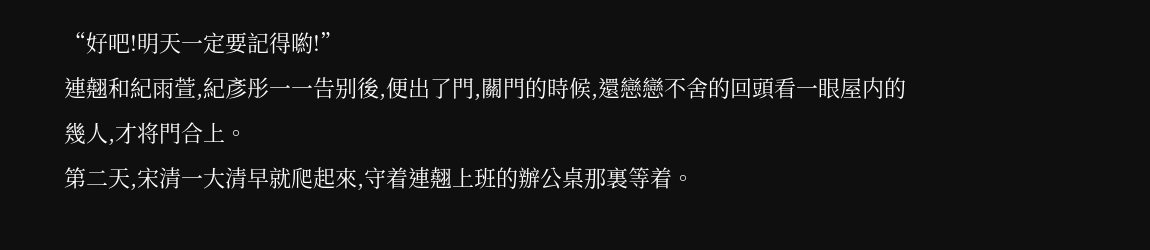“好吧!明天一定要記得喲!”
連翹和紀雨萱,紀彥彤一一告别後,便出了門,關門的時候,還戀戀不舍的回頭看一眼屋内的幾人,才将門合上。
第二天,宋清一大清早就爬起來,守着連翹上班的辦公桌那裏等着。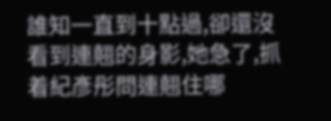誰知一直到十點過,卻還沒看到連翹的身影,她急了,抓着紀彥彤問連翹住哪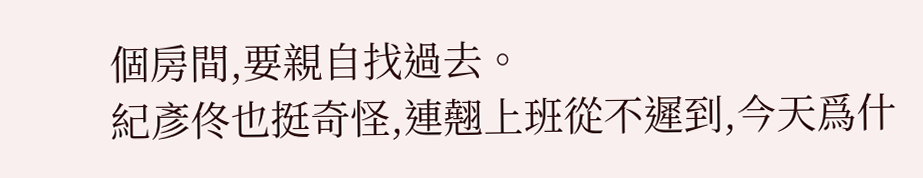個房間,要親自找過去。
紀彥佟也挺奇怪,連翹上班從不遲到,今天爲什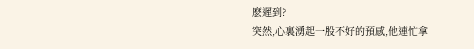麽遲到?
突然,心裏湧起一股不好的預感,他連忙拿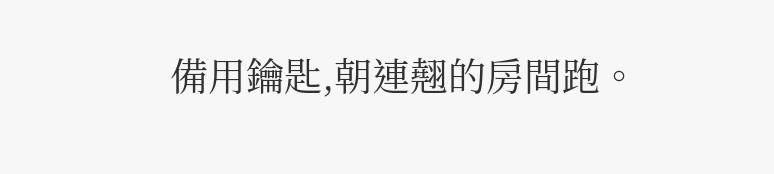備用鑰匙,朝連翹的房間跑。